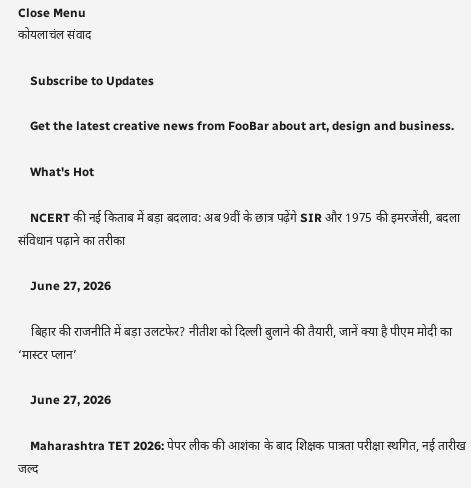Close Menu
कोयलाचंल संवाद

    Subscribe to Updates

    Get the latest creative news from FooBar about art, design and business.

    What's Hot

    NCERT की नई किताब में बड़ा बदलाव: अब 9वीं के छात्र पढ़ेंगे SIR और 1975 की इमरजेंसी, बदला संविधान पढ़ाने का तरीका

    June 27, 2026

    बिहार की राजनीति में बड़ा उलटफेर? नीतीश को दिल्ली बुलाने की तैयारी, जानें क्या है पीएम मोदी का ‘मास्टर प्लान’

    June 27, 2026

    Maharashtra TET 2026: पेपर लीक की आशंका के बाद शिक्षक पात्रता परीक्षा स्थगित, नई तारीख जल्द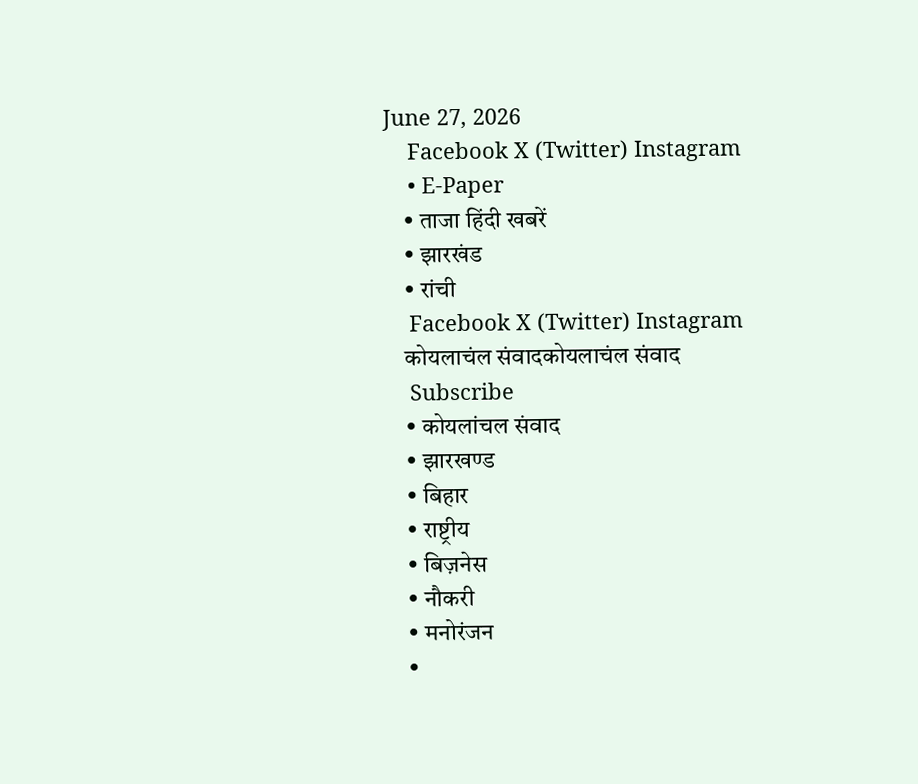June 27, 2026
    Facebook X (Twitter) Instagram
    • E-Paper
    • ताजा हिंदी खबरें
    • झारखंड
    • रांची
    Facebook X (Twitter) Instagram
    कोयलाचंल संवादकोयलाचंल संवाद
    Subscribe
    • कोयलांचल संवाद
    • झारखण्ड
    • बिहार
    • राष्ट्रीय
    • बिज़नेस
    • नौकरी
    • मनोरंजन
    •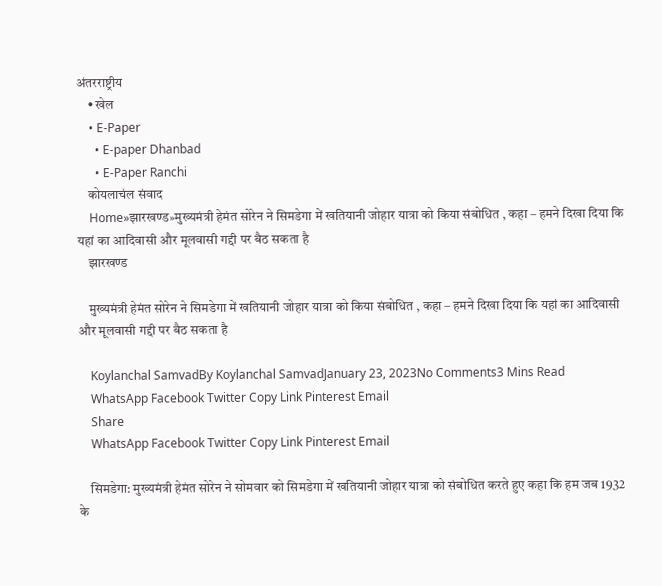अंतरराष्ट्रीय
    • खेल
    • E-Paper
      • E-paper Dhanbad
      • E-Paper Ranchi
    कोयलाचंल संवाद
    Home»झारखण्ड»मुख्यमंत्री हेमंत सोरेन ने सिमडेगा में खतियानी जोहार यात्रा को किया संबोधित , कहा – हमने दिखा दिया कि यहां का आदिवासी और मूलवासी गद्दी पर बैठ सकता है
    झारखण्ड

    मुख्यमंत्री हेमंत सोरेन ने सिमडेगा में खतियानी जोहार यात्रा को किया संबोधित , कहा – हमने दिखा दिया कि यहां का आदिवासी और मूलवासी गद्दी पर बैठ सकता है

    Koylanchal SamvadBy Koylanchal SamvadJanuary 23, 2023No Comments3 Mins Read
    WhatsApp Facebook Twitter Copy Link Pinterest Email
    Share
    WhatsApp Facebook Twitter Copy Link Pinterest Email

    सिमडेगा: मुख्यमंत्री हेमंत सोरेन ने सोमवार को सिमडेगा में खतियानी जोहार यात्रा को संबोधित करते हुए कहा कि हम जब 1932 के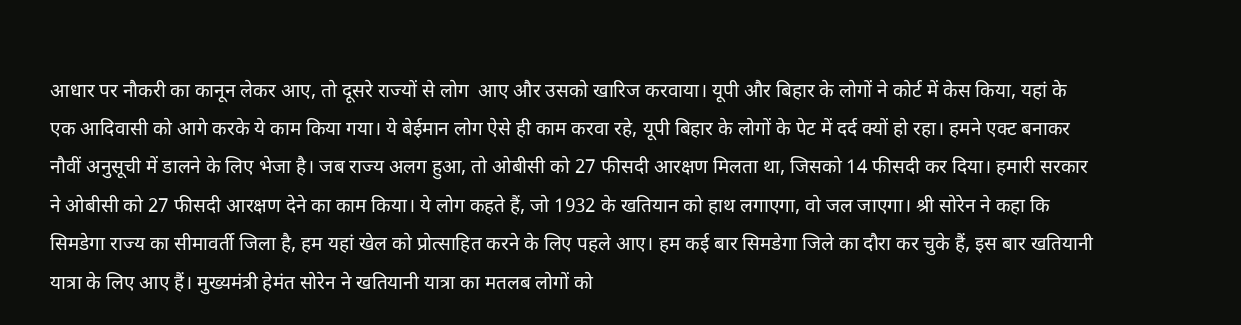आधार पर नौकरी का कानून लेकर आए, तो दूसरे राज्यों से लोग  आए और उसको खारिज करवाया। यूपी और बिहार के लोगों ने कोर्ट में केस किया, यहां के एक आदिवासी को आगे करके ये काम किया गया। ये बेईमान लोग ऐसे ही काम करवा रहे, यूपी बिहार के लोगों के पेट में दर्द क्यों हो रहा। हमने एक्ट बनाकर नौवीं अनुसूची में डालने के लिए भेजा है। जब राज्य अलग हुआ, तो ओबीसी को 27 फीसदी आरक्षण मिलता था, जिसको 14 फीसदी कर दिया। हमारी सरकार ने ओबीसी को 27 फीसदी आरक्षण देने का काम किया। ये लोग कहते हैं, जो 1932 के खतियान को हाथ लगाएगा, वो जल जाएगा। श्री सोरेन ने कहा कि सिमडेगा राज्य का सीमावर्ती जिला है, हम यहां खेल को प्रोत्साहित करने के लिए पहले आए। हम कई बार सिमडेगा जिले का दौरा कर चुके हैं, इस बार खतियानी यात्रा के लिए आए हैं। मुख्यमंत्री हेमंत सोरेन ने खतियानी यात्रा का मतलब लोगों को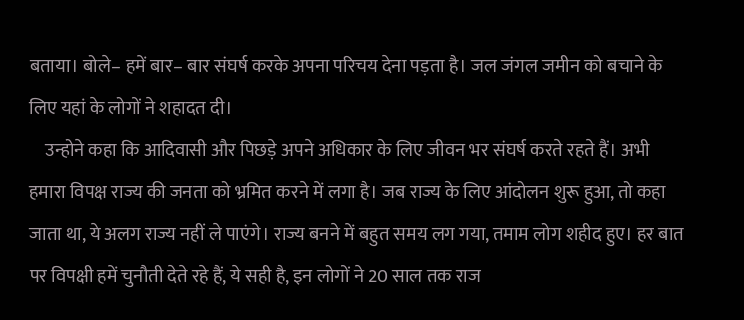बताया। बोले– हमें बार– बार संघर्ष करके अपना परिचय देना पड़ता है। जल जंगल जमीन को बचाने के लिए यहां के लोगों ने शहादत दी।
    उन्होने कहा कि आदिवासी और पिछड़े अपने अधिकार के लिए जीवन भर संघर्ष करते रहते हैं। अभी हमारा विपक्ष राज्य की जनता को भ्रमित करने में लगा है। जब राज्य के लिए आंदोलन शुरू हुआ, तो कहा जाता था, ये अलग राज्य नहीं ले पाएंगे। राज्य बनने में बहुत समय लग गया, तमाम लोग शहीद हुए। हर बात पर विपक्षी हमें चुनौती देते रहे हैं, ये सही है, इन लोगों ने 20 साल तक राज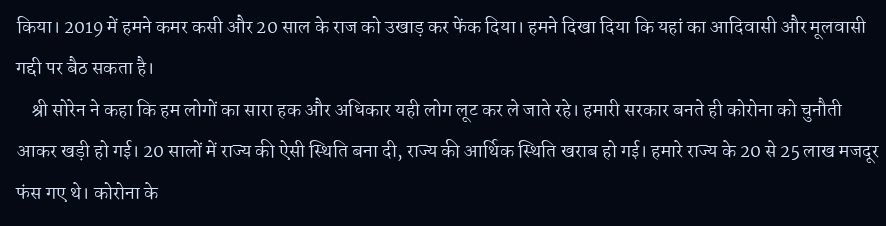किया। 2019 में हमने कमर कसी और 20 साल के राज को उखाड़ कर फेंक दिया। हमने दिखा दिया कि यहां का आदिवासी और मूलवासी गद्दी पर बैठ सकता है।
    श्री सोरेन ने कहा कि हम लोगों का सारा हक और अधिकार यही लोग लूट कर ले जाते रहे। हमारी सरकार बनते ही कोरोना को चुनौती आकर खड़ी हो गई। 20 सालों में राज्य की ऐसी स्थिति बना दी, राज्य की आर्थिक स्थिति खराब हो गई। हमारे राज्य के 20 से 25 लाख मजदूर फंस गए थे। कोरोना के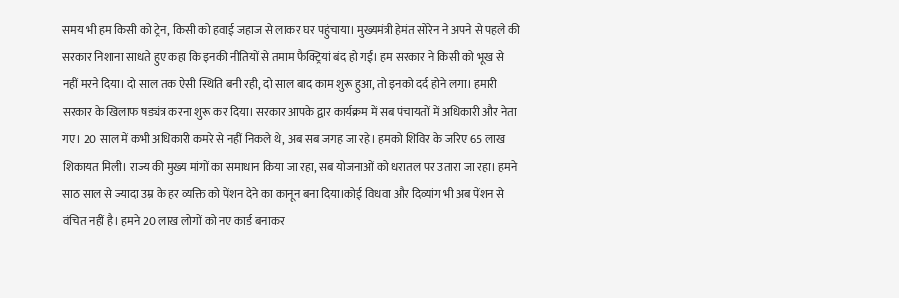समय भी हम किसी को ट्रेन, किसी को हवाई जहाज से लाकर घर पहुंचाया। मुख्यमंत्री हेमंत सोरेन ने अपने से पहले की सरकार निशाना साधते हुए कहा कि इनकी नीतियों से तमाम फैक्ट्रियां बंद हो गईं। हम सरकार ने किसी को भूख से नहीं मरने दिया। दो साल तक ऐसी स्थिति बनी रही, दो साल बाद काम शुरू हुआ, तो इनको दर्द होने लगा। हमारी सरकार के खिलाफ षड्यंत्र करना शुरू कर दिया। सरकार आपके द्वार कार्यक्रम में सब पंचायतों में अधिकारी और नेता गए। 20 साल में कभी अधिकारी कमरे से नहीं निकले थे, अब सब जगह जा रहे। हमको शिविर के जरिए 65 लाख शिकायत मिली। राज्य की मुख्य मांगों का समाधान किया जा रहा, सब योजनाओं को धरातल पर उतारा जा रहा। हमने साठ साल से ज्यादा उम्र के हर व्यक्ति को पेंशन देने का कानून बना दिया।कोई विधवा और दिव्यांग भी अब पेंशन से वंचित नहीं है। हमने 20 लाख लोगों को नए कार्ड बनाकर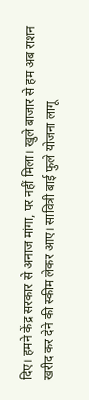दिए। हमने केंद्र सरकार से अनाज मांगा, पर नहीं मिला। खुले बाजार से हम अब राशन खरीद कर देने की स्कीम लेकर आए। सावित्री बाई फुले योजना लागू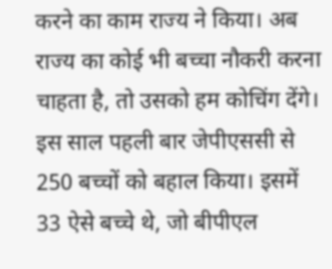करने का काम राज्य ने किया। अब राज्य का कोई भी बच्चा नौकरी करना चाहता है, तो उसको हम कोचिंग देंगे। इस साल पहली बार जेपीएससी से 250 बच्चों को बहाल किया। इसमें 33 ऐसे बच्चे थे, जो बीपीएल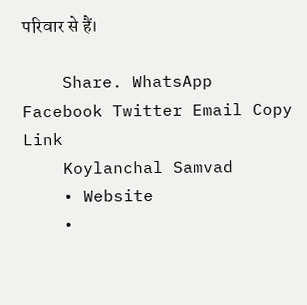परिवार से हैं।

    Share. WhatsApp Facebook Twitter Email Copy Link
    Koylanchal Samvad
    • Website
    •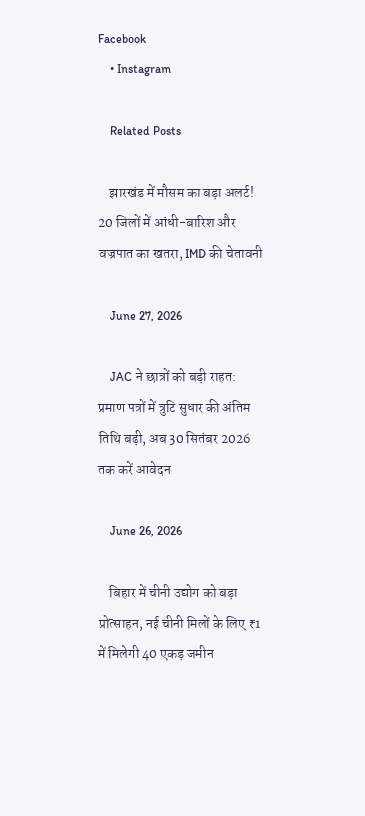Facebook
    • Instagram

    Related Posts

    झारखंड में मौसम का बड़ा अलर्ट! 20 जिलों में आंधी-बारिश और वज्रपात का खतरा, IMD की चेतावनी

    June 27, 2026

    JAC ने छात्रों को बड़ी राहत: प्रमाण पत्रों में त्रुटि सुधार की अंतिम तिथि बढ़ी, अब 30 सितंबर 2026 तक करें आवेदन

    June 26, 2026

    बिहार में चीनी उद्योग को बड़ा प्रोत्साहन, नई चीनी मिलों के लिए ₹1 में मिलेगी 40 एकड़ जमीन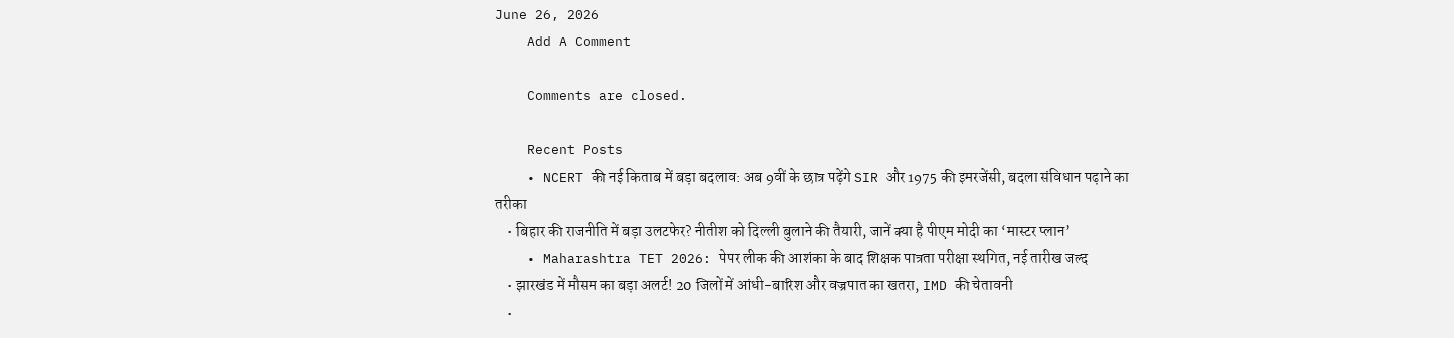June 26, 2026
    Add A Comment

    Comments are closed.

    Recent Posts
    • NCERT की नई किताब में बड़ा बदलाव: अब 9वीं के छात्र पढ़ेंगे SIR और 1975 की इमरजेंसी, बदला संविधान पढ़ाने का तरीका
    • बिहार की राजनीति में बड़ा उलटफेर? नीतीश को दिल्ली बुलाने की तैयारी, जानें क्या है पीएम मोदी का ‘मास्टर प्लान’
    • Maharashtra TET 2026: पेपर लीक की आशंका के बाद शिक्षक पात्रता परीक्षा स्थगित, नई तारीख जल्द
    • झारखंड में मौसम का बड़ा अलर्ट! 20 जिलों में आंधी-बारिश और वज्रपात का खतरा, IMD की चेतावनी
    •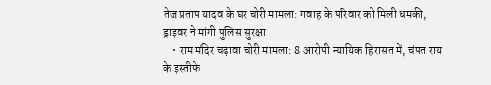तेज प्रताप यादव के घर चोरी मामला: गवाह के परिवार को मिली धमकी, ड्राइवर ने मांगी पुलिस सुरक्षा
    • राम मंदिर चढ़ावा चोरी मामला: 8 आरोपी न्यायिक हिरासत में, चंपत राय के इस्तीफे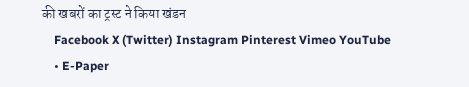की खबरों का ट्रस्ट ने किया खंडन
    Facebook X (Twitter) Instagram Pinterest Vimeo YouTube
    • E-Paper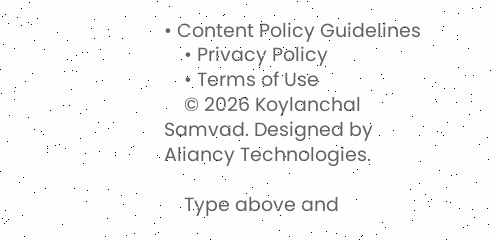• Content Policy Guidelines
    • Privacy Policy
    • Terms of Use
    © 2026 Koylanchal Samvad. Designed by Aliancy Technologies.

    Type above and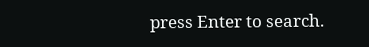press Enter to search.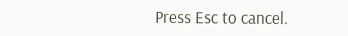Press Esc to cancel.